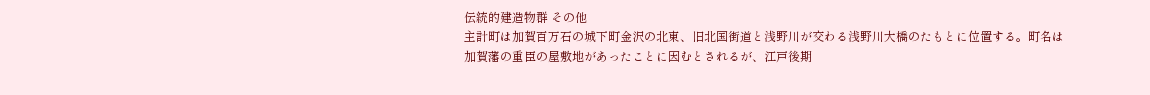伝統的建造物群 その他
主計町は加賀百万石の城下町金沢の北東、旧北国街道と浅野川が交わる浅野川大橋のたもとに位置する。町名は加賀藩の重臣の屋敷地があったことに因むとされるが、江戸後期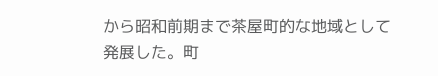から昭和前期まで茶屋町的な地域として発展した。町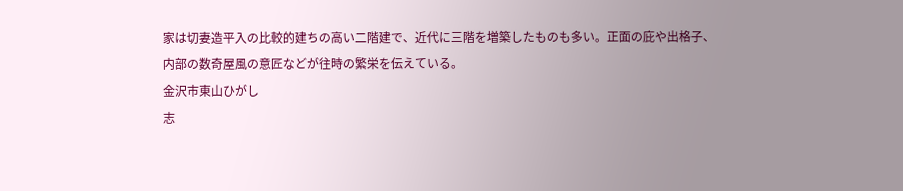家は切妻造平入の比較的建ちの高い二階建で、近代に三階を増築したものも多い。正面の庇や出格子、内部の数奇屋風の意匠などが往時の繁栄を伝えている。
金沢市東山ひがし
志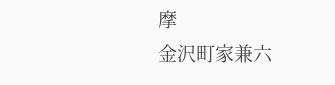摩
金沢町家兼六